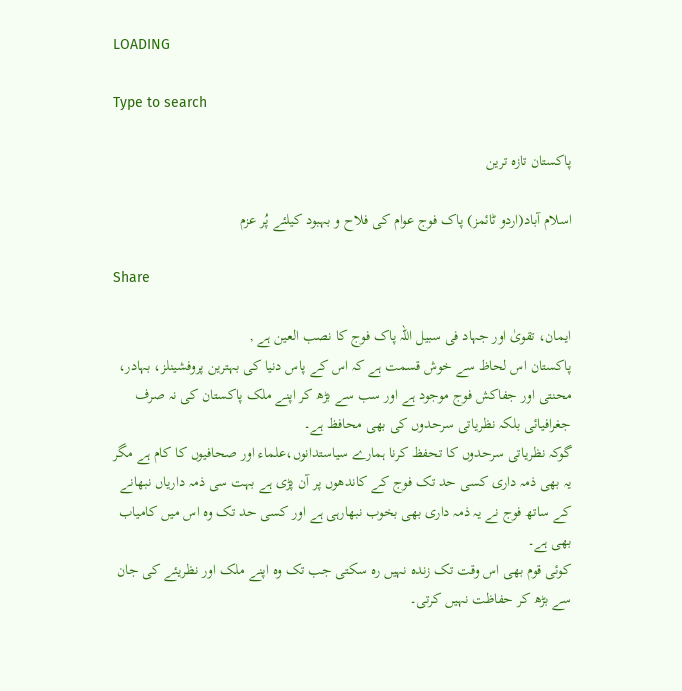LOADING

Type to search

پاکستان تازہ ترین

اسلام آباد(اردو ٹائمز) پاک فوج عوام کی فلاح و بہبود کیلئے پُر عزم

Share

ایمان، تقویٰ اور جہاد فی سبیل اللہ پاک فوج کا نصب العین ہے ,
پاکستان اس لحاظ سے خوش قسمت ہے کہ اس کے پاس دنیا کی بہترین پروفشینلز، بہادر، محنتی اور جفاکش فوج موجود ہے اور سب سے بڑھ کر اپنے ملک پاکستان کی نہ صرف جغرافیائی بلکہ نظریاتی سرحدوں کی بھی محافظ ہے۔
گوکہ نظریاتی سرحدوں کا تحفظ کرنا ہمارے سیاستدانوں،علماء اور صحافیوں کا کام ہے مگر یہ بھی ذمہ داری کسی حد تک فوج کے کاندھوں پر آن پڑی ہے بہت سی ذمہ داریاں نبھانے کے ساتھ فوج نے یہ ذمہ داری بھی بخوب نبھارہی ہے اور کسی حد تک وہ اس میں کامیاب بھی ہے۔
کوئی قوم بھی اس وقت تک زندہ نہیں رہ سکتی جب تک وہ اپنے ملک اور نظریئے کی جان سے بڑھ کر حفاظت نہیں کرتی۔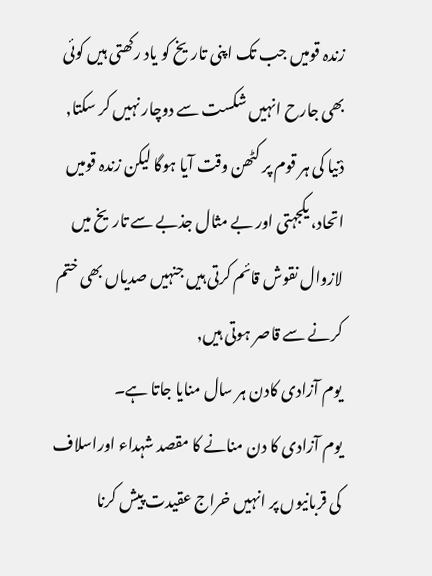زندہ قومیں جب تک اپنی تاریخ کو یاد رکھتی ہیں کوئی بھی جارح انہیں شکست سے دوچار نہیں کر سکتا,
دْنیا کی ہر قوم پر کٹھن وقت آیا ہوگا لیکن زندہ قومیں اتحاد، یکجہتی اور بے مثال جذبے سے تاریخ میں لازوال نقوش قائم کرتی ہیں جنہیں صدیاں بھی ختم کرنے سے قاصر ہوتی ہیں,
یوم آزادی کادن ہر سال منایا جاتا ہے۔
یوم آزادی کا دن منانے کا مقصد شہداء اوراسلاف کی قربانیوں پر انہیں خراج عقیدت پیش کرنا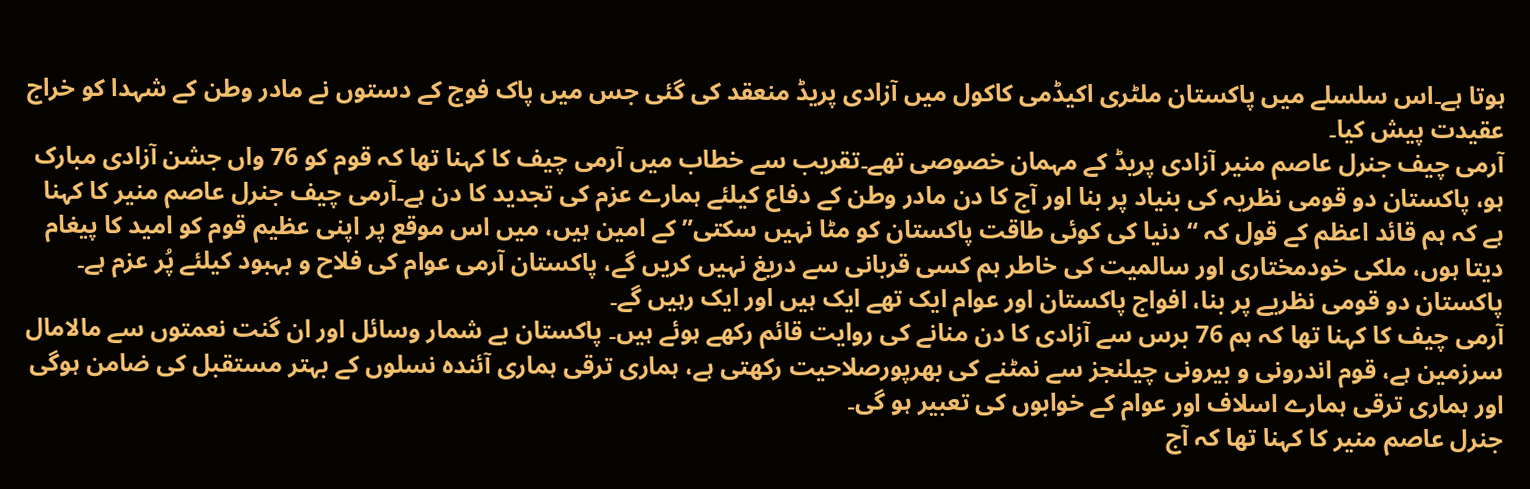ہوتا ہے۔اس سلسلے میں پاکستان ملٹری اکیڈمی کاکول میں آزادی پریڈ منعقد کی گئی جس میں پاک فوج کے دستوں نے مادر وطن کے شہدا کو خراج عقیدت پیش کیا۔
آرمی چیف جنرل عاصم منیر آزادی پریڈ کے مہمان خصوصی تھے۔تقریب سے خطاب میں آرمی چیف کا کہنا تھا کہ قوم کو 76 واں جشن آزادی مبارک ہو، پاکستان دو قومی نظریہ کی بنیاد پر بنا اور آج کا دن مادر وطن کے دفاع کیلئے ہمارے عزم کی تجدید کا دن ہے۔آرمی چیف جنرل عاصم منیر کا کہنا ہے کہ ہم قائد اعظم کے قول کہ “دنیا کی کوئی طاقت پاکستان کو مٹا نہیں سکتی” کے امین ہیں، میں اس موقع پر اپنی عظیم قوم کو امید کا پیغام دیتا ہوں، ملکی خودمختاری اور سالمیت کی خاطر ہم کسی قربانی سے دریغ نہیں کریں گے، پاکستان آرمی عوام کی فلاح و بہبود کیلئے پُر عزم ہے۔ پاکستان دو قومی نظریے پر بنا، افواج پاکستان اور عوام ایک تھے ایک ہیں اور ایک رہیں گے۔
آرمی چیف کا کہنا تھا کہ ہم 76 برس سے آزادی کا دن منانے کی روایت قائم رکھے ہوئے ہیں۔ پاکستان بے شمار وسائل اور ان گنت نعمتوں سے مالامال سرزمین ہے، قوم اندرونی و بیرونی چیلنجز سے نمٹنے کی بھرپورصلاحیت رکھتی ہے، ہماری ترقی ہماری آئندہ نسلوں کے بہتر مستقبل کی ضامن ہوگی اور ہماری ترقی ہمارے اسلاف اور عوام کے خوابوں کی تعبیر ہو گی۔
جنرل عاصم منیر کا کہنا تھا کہ آج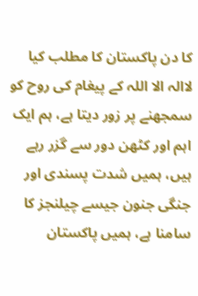کا دن پاکستان کا مطلب کیا لاالہ الا اللہ کے پیغام کی روح کو سمجھنے پر زور دیتا ہے، ہم ایک اہم اور کٹھن دور سے گزر رہے ہیں، ہمیں شدت پسندی اور جنگی جنون جیسے چیلنجز کا سامنا ہے، ہمیں پاکستان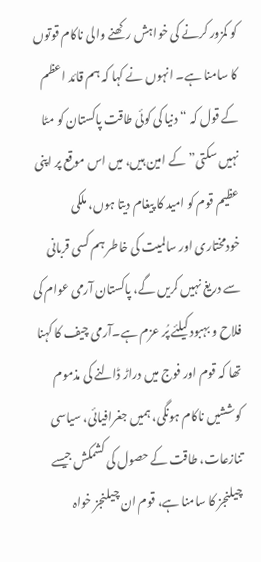کو کمزور کرنے کی خواہش رکھنے والی ناکام قوتوں کا سامنا ہے۔ انہوں نے کہا کہ ہم قائد اعظم کے قول کہ “دنیا کی کوئی طاقت پاکستان کو مٹا نہیں سکتی” کے امین ہیں، میں اس موقع پر اپنی عظیم قوم کو امید کا پیغام دیتا ہوں، ملکی خودمختاری اور سالمیت کی خاطر ہم کسی قربانی سے دریغ نہیں کریں گے، پاکستان آرمی عوام کی فلاح و بہبود کیلئے پُر عزم ہے۔آرمی چیف کا کہنا تھا کہ قوم اور فوج میں دراڑ ڈالنے کی مذموم کوششیں ناکام ہونگی، ہمیں جغرافیائی، سیاسی تنازعات، طاقت کے حصول کی کشمکش جیسے چیلنجز کا سامنا ہے، قوم ان چیلنجز خواہ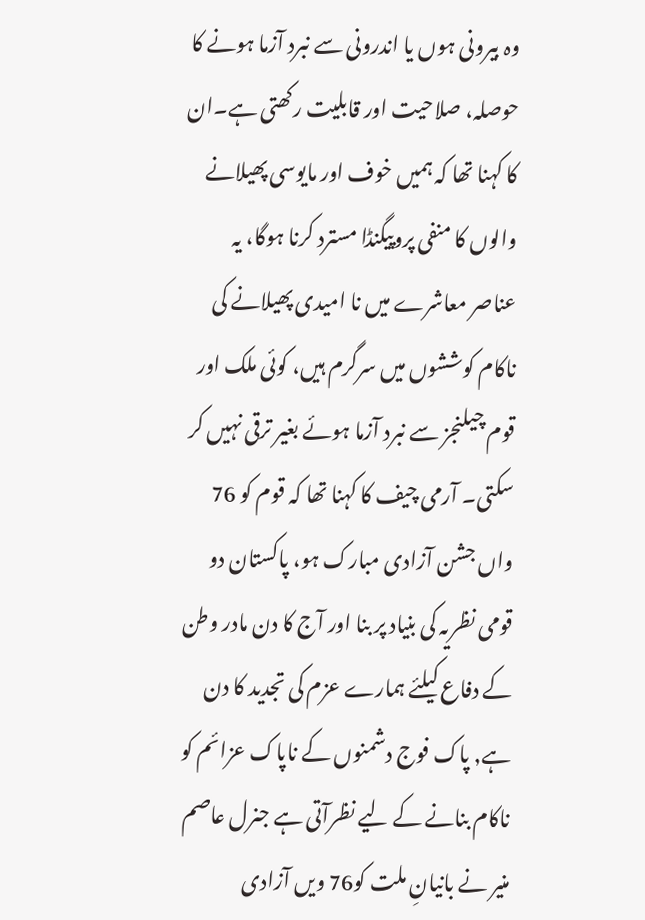وہ بیرونی ہوں یا اندرونی سے نبرد آزما ہونے کا حوصلہ، صلاحیت اور قابلیت رکھتی ہے۔ان کا کہنا تھا کہ ہمیں خوف اور مایوسی پھیلانے والوں کا منفی پروپیگنڈا مسترد کرنا ہوگا، یہ عناصر معاشرے میں نا امیدی پھیلانے کی ناکام کوششوں میں سرگرم ہیں، کوئی ملک اور قوم چیلنجز سے نبرد آزما ہوئے بغیر ترقی نہیں کر سکتی۔ آرمی چیف کا کہنا تھا کہ قوم کو 76 واں جشن آزادی مبارک ہو، پاکستان دو قومی نظریہ کی بنیاد پر بنا اور آج کا دن مادر وطن کے دفاع کیلئے ہمارے عزم کی تجدید کا دن ہے, پاک فوج دشمنوں کے ناپاک عزائم کو ناکام بنانے کے لیے نظرآتی ہے جنرل عاصم منیر نے بانیانِ ملت کو76 ویں آزادی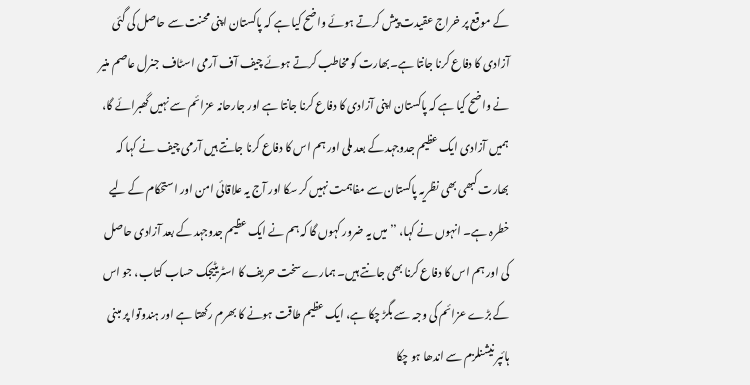کے موقع پر خراج عقیدت پیش کرتے ہوئے واضح کیا ہے کہ پاکستان اپنی محنت سے حاصل کی گئی آزادی کا دفاع کرنا جانتا ہے۔بھارت کو مخاطب کرتے ہوئے چیف آف آرمی اسٹاف جنرل عاصم منیر نے واضح کیا ہے کہ پاکستان اپنی آزادی کا دفاع کرنا جانتا ہے اور جارحانہ عزائم سے نہیں گھبرائے گا، ہمیں آزادی ایک عظیم جدوجہد کے بعد ملی اور ہم اس کا دفاع کرنا جانتے ہیں آرمی چیف نے کہا کہ بھارت کبھی بھی نظریہ پاکستان سے مفاہمت نہیں کر سکا اور آج یہ علاقائی امن اور استحکام کے لیے خطرہ ہے۔ انہوں نے کہا، ’’میں یہ ضرور کہوں گا کہ ہم نے ایک عظیم جدوجہد کے بعد آزادی حاصل کی اور ہم اس کا دفاع کرنا بھی جانتے ہیں۔ ہمارے سخت حریف کا اسٹریٹیجک حساب کتاب، جو اس کے بڑے عزائم کی وجہ سے بگڑ چکا ہے، ایک عظیم طاقت ہونے کا بھرم رکھتا ہے اور ہندوتوا پر مبنی ہائپر نیشنلزم سے اندھا ہو چکا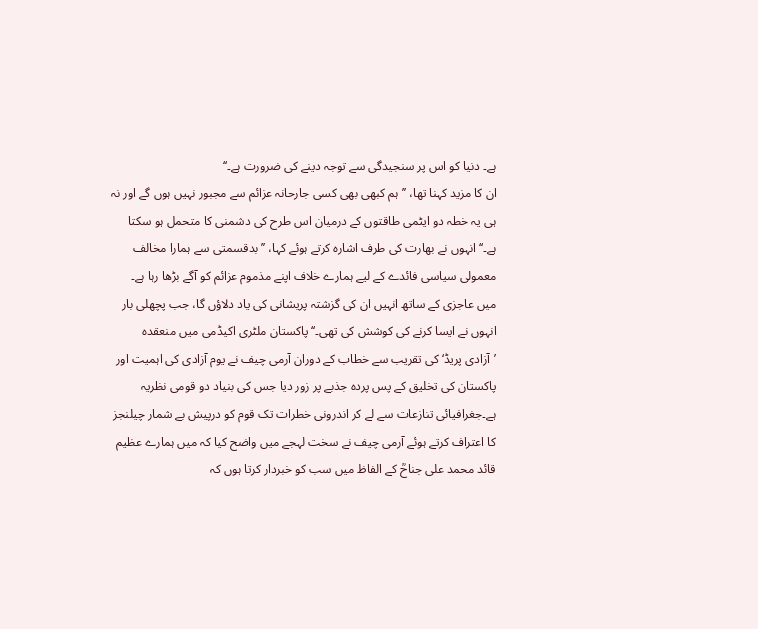ہے۔ دنیا کو اس پر سنجیدگی سے توجہ دینے کی ضرورت ہے۔‘‘
ان کا مزید کہنا تھا، ’’ہم کبھی بھی کسی جارحانہ عزائم سے مجبور نہیں ہوں گے اور نہ ہی یہ خطہ دو ایٹمی طاقتوں کے درمیان اس طرح کی دشمنی کا متحمل ہو سکتا ہے۔‘‘ انہوں نے بھارت کی طرف اشارہ کرتے ہوئے کہا، ’’بدقسمتی سے ہمارا مخالف معمولی سیاسی فائدے کے لیے ہمارے خلاف اپنے مذموم عزائم کو آگے بڑھا رہا ہے۔ میں عاجزی کے ساتھ انہیں ان کی گزشتہ پریشانی کی یاد دلاؤں گا، جب پچھلی بار انہوں نے ایسا کرنے کی کوشش کی تھی۔‘‘ پاکستان ملٹری اکیڈمی میں منعقدہ ’آزادی پریڈ‘ کی تقریب سے خطاب کے دوران آرمی چیف نے یوم آزادی کی اہمیت اور پاکستان کی تخلیق کے پس پردہ جذبے پر زور دیا جس کی بنیاد دو قومی نظریہ ہے۔جغرافیائی تنازعات سے لے کر اندرونی خطرات تک قوم کو درپیش بے شمار چیلنجز کا اعتراف کرتے ہوئے آرمی چیف نے سخت لہجے میں واضح کیا کہ میں ہمارے عظیم قائد محمد علی جناحؒ کے الفاظ میں سب کو خبردار کرتا ہوں کہ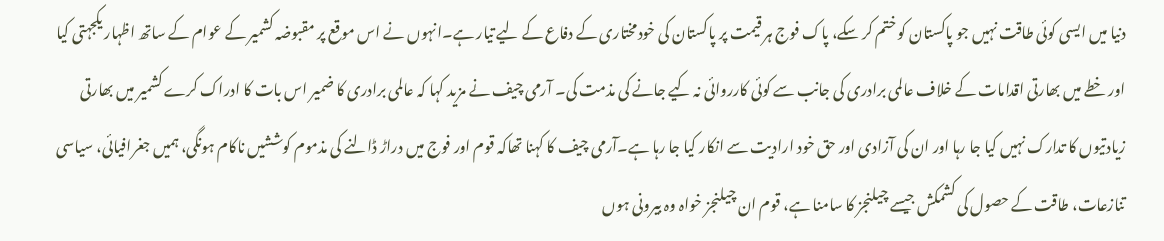دنیا میں ایسی کوئی طاقت نہیں جو پاکستان کو ختم کر سکے، پاک فوج ہر قیمت پر پاکستان کی خودمختاری کے دفاع کے لیے تیار ہے۔انہوں نے اس موقع پر مقبوضہ کشمیر کے عوام کے ساتھ اظہار یکجہتی کیا اور خطے میں بھارتی اقدامات کے خلاف عالمی برادری کی جانب سے کوئی کارروائی نہ کیے جانے کی مذمت کی۔ آرمی چیف نے مزید کہا کہ عالمی برادری کا ضمیر اس بات کا ادراک کرے کشمیر میں بھارتی زیادتیوں کا تدارک نہیں کیا جا رہا اور ان کی آزادی اور حق خود ارادیت سے انکار کیا جا رہا ہے۔آرمی چیف کا کہنا تھاکہ قوم اور فوج میں دراڑ ڈالنے کی مذموم کوششیں ناکام ہونگی، ہمیں جغرافیائی، سیاسی تنازعات، طاقت کے حصول کی کشمکش جیسے چیلنجز کا سامنا ہے، قوم ان چیلنجز خواہ وہ بیرونی ہوں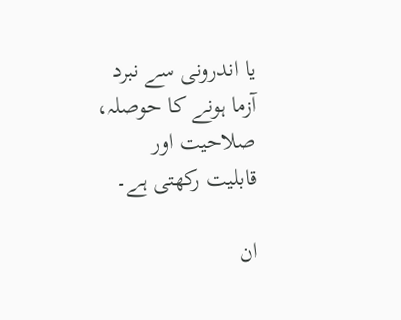یا اندرونی سے نبرد آزما ہونے کا حوصلہ، صلاحیت اور قابلیت رکھتی ہے۔

ان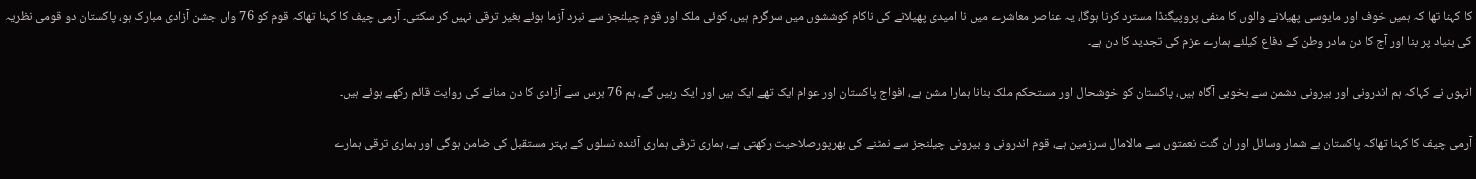کا کہنا تھا کہ ہمیں خوف اور مایوسی پھیلانے والوں کا منفی پروپیگنڈا مسترد کرنا ہوگا، یہ عناصر معاشرے میں نا امیدی پھیلانے کی ناکام کوششوں میں سرگرم ہیں، کوئی ملک اور قوم چیلنجز سے نبرد آزما ہوئے بغیر ترقی نہیں کر سکتی۔ آرمی چیف کا کہنا تھاکہ قوم کو 76 واں جشن آزادی مبارک ہو، پاکستان دو قومی نظریہ کی بنیاد پر بنا اور آج کا دن مادر وطن کے دفاع کیلئے ہمارے عزم کی تجدید کا دن ہے۔

انہوں نے کہاکہ ہم اندرونی اور بیرونی دشمن سے بخوبی آگاہ ہیں، پاکستان کو خوشحال اور مستحکم ملک بنانا ہمارا مشن ہے، افواج پاکستان اور عوام ایک تھے ایک ہیں اور ایک رہیں گے، ہم 76 برس سے آزادی کا دن منانے کی روایت قائم رکھے ہوئے ہیں۔

آرمی چیف کا کہنا تھاکہ پاکستان بے شمار وسائل اور ان گنت نعمتوں سے مالامال سرزمین ہے، قوم اندرونی و بیرونی چیلنجز سے نمٹنے کی بھرپورصلاحیت رکھتی ہے، ہماری ترقی ہماری آئندہ نسلوں کے بہتر مستقبل کی ضامن ہوگی اور ہماری ترقی ہمارے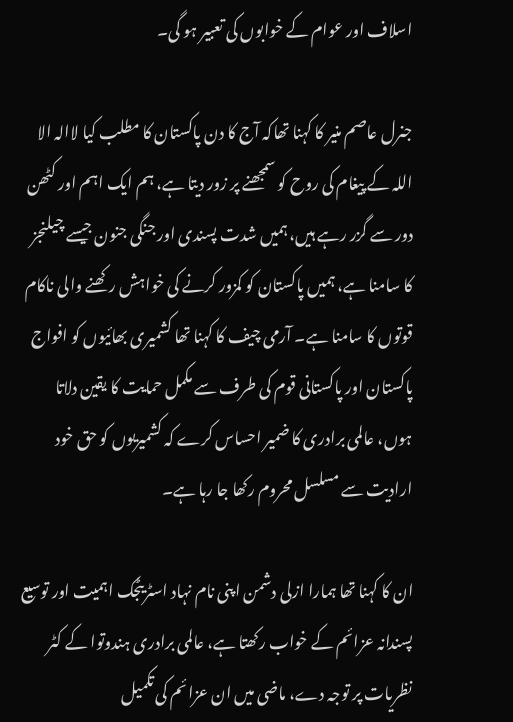اسلاف اور عوام کے خوابوں کی تعبیر ہو گی۔

جنرل عاصم منیر کا کہنا تھاکہ آج کا دن پاکستان کا مطلب کیا لاالہ الا اللہ کے پیغام کی روح کو سمجھنے پر زور دیتا ہے، ہم ایک اہم اور کٹھن دور سے گزر رہے ہیں، ہمیں شدت پسندی اور جنگی جنون جیسے چیلنجز کا سامنا ہے، ہمیں پاکستان کو کمزور کرنے کی خواہش رکھنے والی ناکام قوتوں کا سامنا ہے۔ آرمی چیف کا کہنا تھا کشمیری بھائیوں کو افواج پاکستان اور پاکستانی قوم کی طرف سے مکمل حمایت کا یقین دلاتا ہوں، عالمی برادری کا ضمیر احساس کرے کہ کشمیریوں کو حق خود ارادیت سے مسلسل محروم رکھا جا رہا ہے۔

ان کا کہنا تھا ہمارا ازلی دشمن اپنی نام نہاد اسٹریٹجک اہمیت اور توسیع پسندانہ عزائم کے خواب رکھتا ہے، عالمی برادری ہندوتوا کے کٹر نظریات پر توجہ دے، ماضی میں ان عزائم کی تکمیل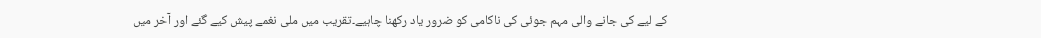کے لیے کی جانے والی مہم جوئی کی ناکامی کو ضرور یاد رکھنا چاہیے۔تقریب میں ملی نغمے پیش کیے گئے اور آخر میں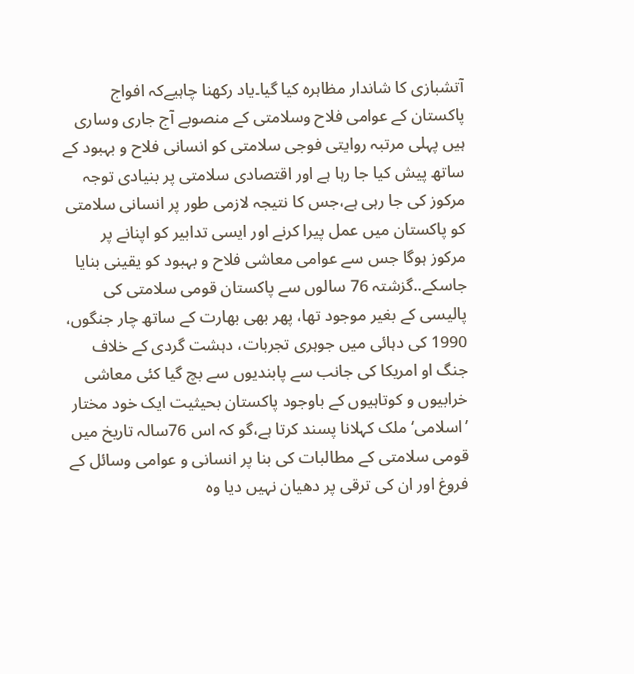آتشبازی کا شاندار مظاہرہ کیا گیا۔یاد رکھنا چاہیےکہ افواج پاکستان کے عوامی فلاح وسلامتی کے منصوبے آج جاری وساری ہیں پہلی مرتبہ روایتی فوجی سلامتی کو انسانی فلاح و بہبود کے ساتھ پیش کیا جا رہا ہے اور اقتصادی سلامتی پر بنیادی توجہ مرکوز کی جا رہی ہے،جس کا نتیجہ لازمی طور پر انسانی سلامتی کو پاکستان میں عمل پیرا کرنے اور ایسی تدابیر کو اپنانے پر مرکوز ہوگا جس سے عوامی معاشی فلاح و بہبود کو یقینی بنایا جاسکے..گزشتہ 76 سالوں سے پاکستان قومی سلامتی کی پالیسی کے بغیر موجود تھا، پھر بھی بھارت کے ساتھ چار جنگوں، 1990 کی دہائی میں جوہری تجربات، دہشت گردی کے خلاف جنگ او امریکا کی جانب سے پابندیوں سے بچ گیا کئی معاشی خرابیوں و کوتاہیوں کے باوجود پاکستان بحیثیت ایک خود مختار ’اسلامی‘ ملک کہلانا پسند کرتا ہے،گو کہ اس 76سالہ تاریخ میں قومی سلامتی کے مطالبات کی بنا پر انسانی و عوامی وسائل کے فروغ اور ان کی ترقی پر دھیان نہیں دیا وہ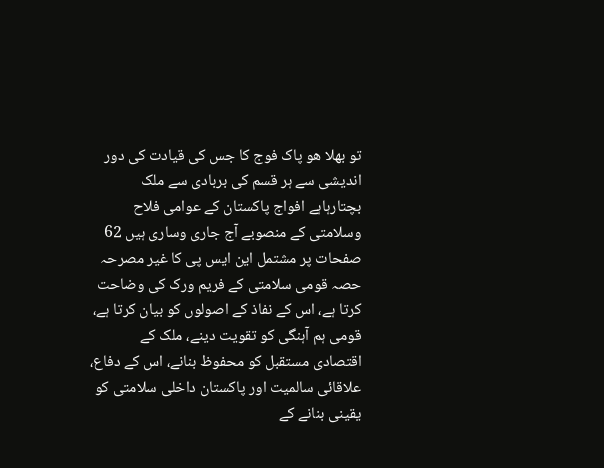تو بھلا ھو پاک فوج کا جس کی قیادت کی دور اندیشی سے ہر قسم کی بربادی سے ملک بچتارہاہے افواج پاکستان کے عوامی فلاح وسلامتی کے منصوبے آج جاری وساری ہیں 62 صفحات پر مشتمل این ایس پی کا غیر مصرحہ حصہ قومی سلامتی کے فریم ورک کی وضاحت کرتا ہے، اس کے نفاذ کے اصولوں کو بیان کرتا ہے، قومی ہم آہنگی کو تقویت دینے، ملک کے اقتصادی مستقبل کو محفوظ بنانے، اس کے دفاع، علاقائی سالمیت اور پاکستان داخلی سلامتی کو یقینی بنانے کے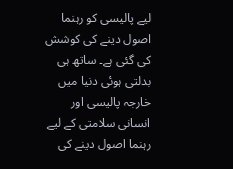لیے پالیسی کو رہنما اصول دینے کی کوشش کی گئی ہے۔ ساتھ ہی بدلتی ہوئی دنیا میں خارجہ پالیسی اور انسانی سلامتی کے لیے رہنما اصول دینے کی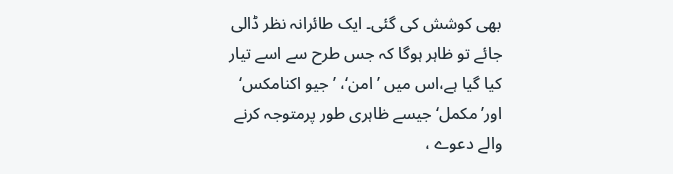بھی کوشش کی گئی۔ ایک طائرانہ نظر ڈالی جائے تو ظاہر ہوگا کہ جس طرح سے اسے تیار کیا گیا ہے،اس میں ’امن‘، ’جیو اکنامکس‘ اور’مکمل‘ جیسے ظاہری طور پرمتوجہ کرنے والے دعوے ،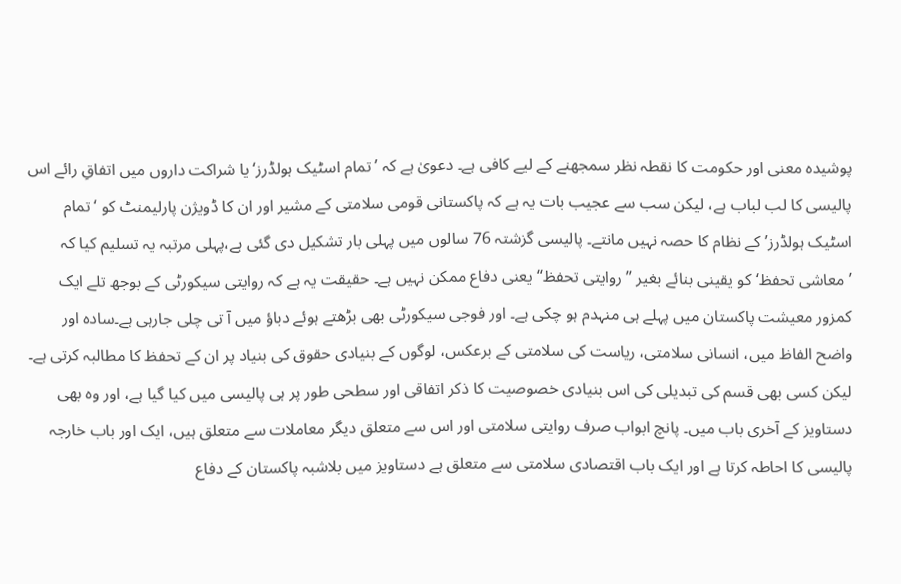پوشیدہ معنی اور حکومت کا نقطہ نظر سمجھنے کے لیے کافی ہے۔ دعویٰ ہے کہ ’تمام اسٹیک ہولڈرز‘ یا شراکت داروں میں اتفاقِ رائے اس پالیسی کا لب لباب ہے، لیکن سب سے عجیب بات یہ ہے کہ پاکستانی قومی سلامتی کے مشیر اور ان کا ڈویژن پارلیمنٹ کو ‘تمام اسٹیک ہولڈرز’ کے نظام کا حصہ نہیں مانتے۔ پالیسی گزشتہ 76 سالوں میں پہلی بار تشکیل دی گئی ہے،پہلی مرتبہ یہ تسلیم کیا کہ ’معاشی تحفظ‘ کو یقینی بنائے بغیر ’’روایتی تحفظ‘‘ یعنی دفاع ممکن نہیں ہے۔ حقیقت یہ ہے کہ روایتی سیکورٹی کے بوجھ تلے ایک کمزور معیشت پاکستان میں پہلے ہی منہدم ہو چکی ہے۔ اور فوجی سیکورٹی بھی بڑھتے ہوئے دباؤ میں آ تی چلی جارہی ہے۔سادہ اور واضح الفاظ میں، انسانی سلامتی، ریاست کی سلامتی کے برعکس، لوگوں کے بنیادی حقوق کی بنیاد پر ان کے تحفظ کا مطالبہ کرتی ہے۔ لیکن کسی بھی قسم کی تبدیلی کی اس بنیادی خصوصیت کا ذکر اتفاقی اور سطحی طور پر ہی پالیسی میں کیا گیا ہے، اور وہ بھی دستاویز کے آخری باب میں۔ پانچ ابواب صرف روایتی سلامتی اور اس سے متعلق دیگر معاملات سے متعلق ہیں، ایک اور باب خارجہ پالیسی کا احاطہ کرتا ہے اور ایک باب اقتصادی سلامتی سے متعلق ہے دستاویز میں بلاشبہ پاکستان کے دفاع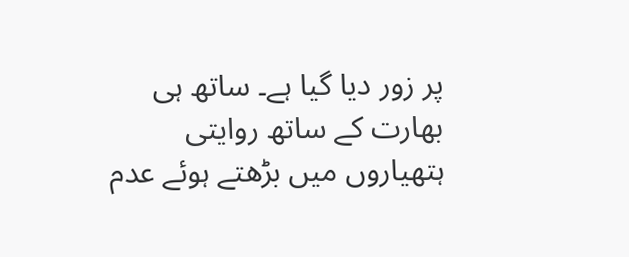پر زور دیا گیا ہے۔ ساتھ ہی بھارت کے ساتھ روایتی ہتھیاروں میں بڑھتے ہوئے عدم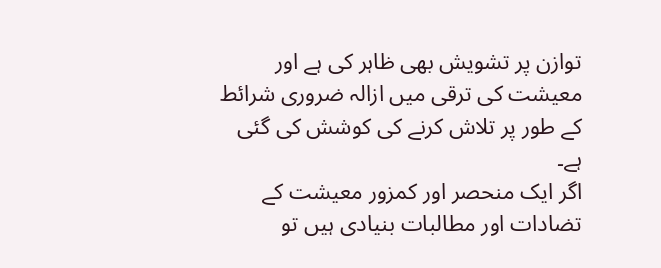توازن پر تشویش بھی ظاہر کی ہے اور معیشت کی ترقی میں ازالہ ضروری شرائط کے طور پر تلاش کرنے کی کوشش کی گئی ہے۔
اگر ایک منحصر اور کمزور معیشت کے تضادات اور مطالبات بنیادی ہیں تو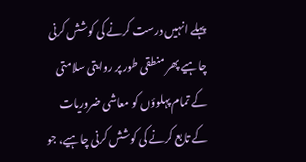پہلے انہیں درست کرنے کی کوشش کرنی چاہیے پھر منطقی طور پر روایتی سلامتی کے تمام پہلوؤں کو معاشی ضروریات کے تابع کرنے کی کوشش کرنی چاہیے، جو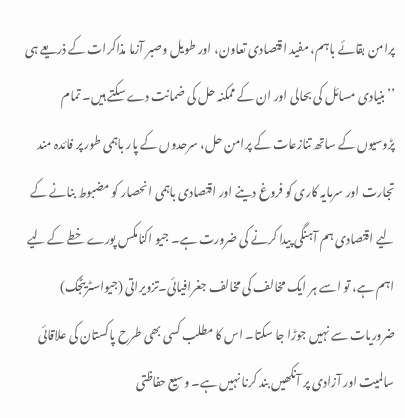پرامن بقائے باہم، مفید اقتصادی تعاون، اور طویل وصبر آزما مذاکرات کے ذریعے ہی ’’بنیادی مسائل کی بحالی اور ان کے ممکنہ حل کی ضمانت دے سکتے ہیں۔ تمام پڑوسیوں کے ساتھ تنازعات کے پرامن حل، سرحدوں کے پار باہمی طور پر فائدہ مند تجارت اور سرمایہ کاری کو فروغ دینے اور اقتصادی باہمی انحصار کو مضبوط بنانے کے لیے اقتصادی ہم آہنگی پیدا کرنے کی ضرورت ہے۔ جیو اکنامکس پورے خطے کے لیے اہم ہے، تو اسے ہر ایک مخالف کی مخالف جغرافیائی۔تزویراتی (جیواسٹریٹجک) ضروریات سے نہیں جوڑا جا سکتا۔ اس کا مطلب کسی بھی طرح پاکستان کی علاقائی سالمیت اور آزادی پر آنکھیں بند کرنا نہیں ہے۔ وسیع حفاظتی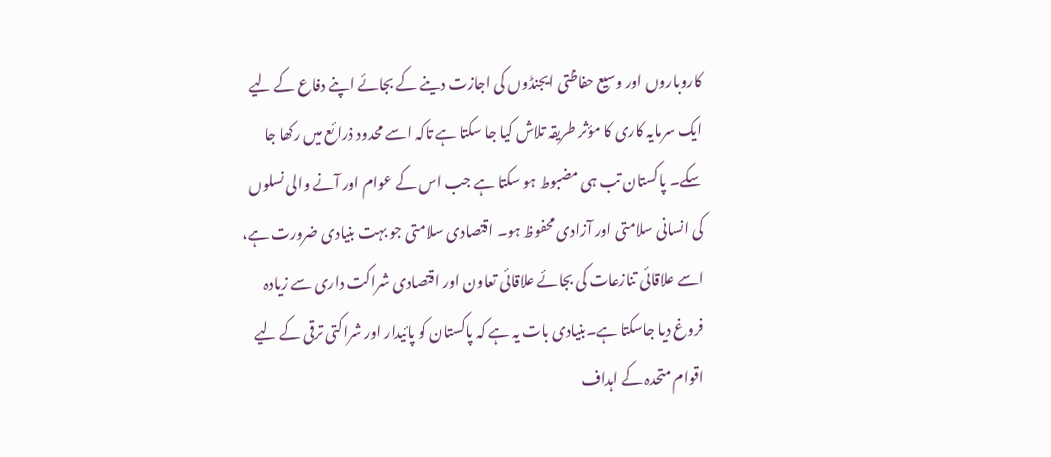کاروباروں اور وسیع حفاظتی ایجنڈوں کی اجازت دینے کے بجائے اپنے دفاع کے لیے ایک سرمایہ کاری کا مؤثر طریقہ تلاش کیا جا سکتا ہے تاکہ اسے محدود ذرائع میں رکھا جا سکے۔ پاکستان تب ہی مضبوط ہو سکتا ہے جب اس کے عوام اور آنے والی نسلوں کی انسانی سلامتی اور آزادی محفوظ ہو۔ اقتصادی سلامتی جو بہت بنیادی ضرورت ہے، اسے علاقائی تنازعات کی بجائے علاقائی تعاون اور اقتصادی شراکت داری سے زیادہ فروغ دیا جاسکتا ہے۔بنیادی بات یہ ہے کہ پاکستان کو پائیدار اور شراکتی ترقی کے لیے اقوام متحدہ کے اہداف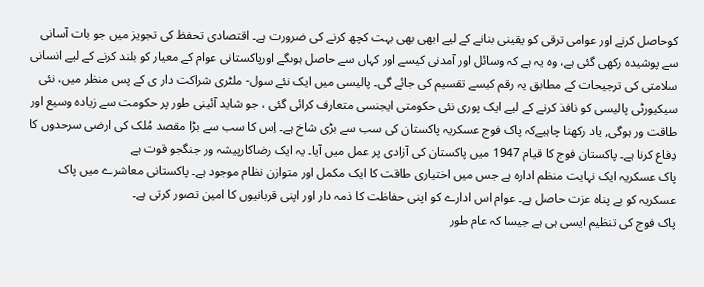کوحاصل کرنے اور عوامی ترقی کو یقینی بنانے کے لیے ابھی بھی بہت کچھ کرنے کی ضرورت ہے۔ اقتصادی تحفظ کی تجویز میں جو بات آسانی سے پوشیدہ رکھی گئی ہے، وہ یہ ہے کہ وسائل اور آمدنی کیسے اور کہاں سے حاصل ہوںگے اورپاکستانی عوام کے معیار کو بلند کرنے کے لیے انسانی سلامتی کی ترجیحات کے مطابق یہ رقم کیسے تقسیم کی جائے گی۔ پالیسی میں ایک نئے سول- ملٹری شراکت دار ی کے پس منظر میں، نئی سیکیورٹی پالیسی کو نافذ کرنے کے لیے ایک پوری نئی حکومتی ایجنسی متعارف کرائی گئی ، جو شاید آئینی طور پر حکومت سے زیادہ وسیع اور طاقت ور ہوگی, یاد رکھنا چاہیےکہ پاک فوج عسکریہ پاکستان کی سب سے بڑی شاخ ہے۔ اِس کا سب سے بڑا مقصد مُلک کی ارضی سرحدوں کا دِفاع کرنا ہے۔ پاکستان فوج کا قیام 1947 میں پاکستان کی آزادی پر عمل میں آیا۔ یہ ایک رضاکارپیشہ ور جنگجو قوت ہے
پاک عسکریہ ایک نہایت منظم ادارہ ہے جس میں اختیاری طاقت کا ایک مکمل اور متوازن نظام موجود ہے۔ پاکستانی معاشرے میں پاک عسکریہ کو بے پناہ عزت حاصل ہے۔ عوام اس ادارے کو اپنی حفاظت کا ذمہ دار اور اپنی قربانیوں کا امین تصور کرتی ہے۔
پاک فوج کی تنظیم ایسی ہی ہے جیسا کہ عام طور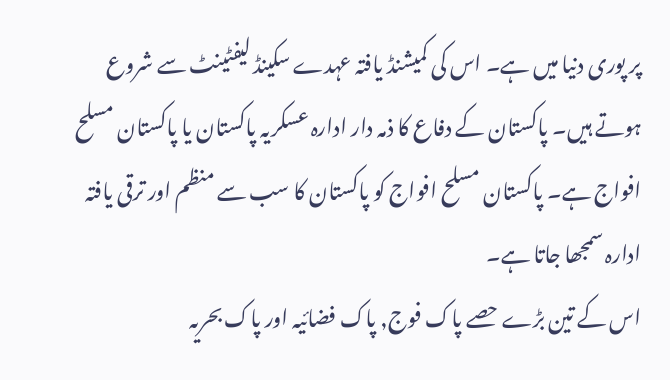پر پوری دنیا میں ہے۔ اس کی کمیشنڈ یافتہ عہدے سکینڈ لیفٹینٹ سے شروع ہوتے ہیں۔ پاکستان کے دفاع کا ذمہ دار ادارہ عسکریہ پاکستان یا پاکستان مسلح افواج ہے۔ پاکستان مسلح افواج کو پاکستان کا سب سے منظم اور ترقی یافتہ ادارہ سمجھا جاتا ہے۔
اس کے تین بڑے حصے پاک فوج, پاک فضائیہ اور پاک بحریہ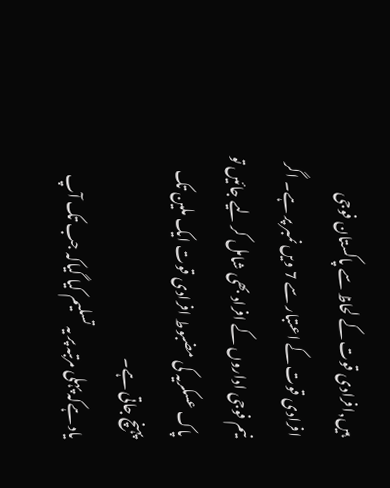ہیں,افرادی قوت کے لحاظ سے پاکستان فوجی افرادی قوت کے اعتبار سے 7 ویں نمبر پر ہے۔ اگر نیم فوجی اداروں کے افراد بھی شامل کر لیے جائیں تو پاک عسکریہ کی مضبوط افرادی قوت ایک ملین تک پہنچ جاتی ہے۔
یاد ہےکہ پہلی مرتبہ پر یہ تسلیم کیا گیاکہ جب تک آپ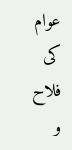عوام کی فلاح و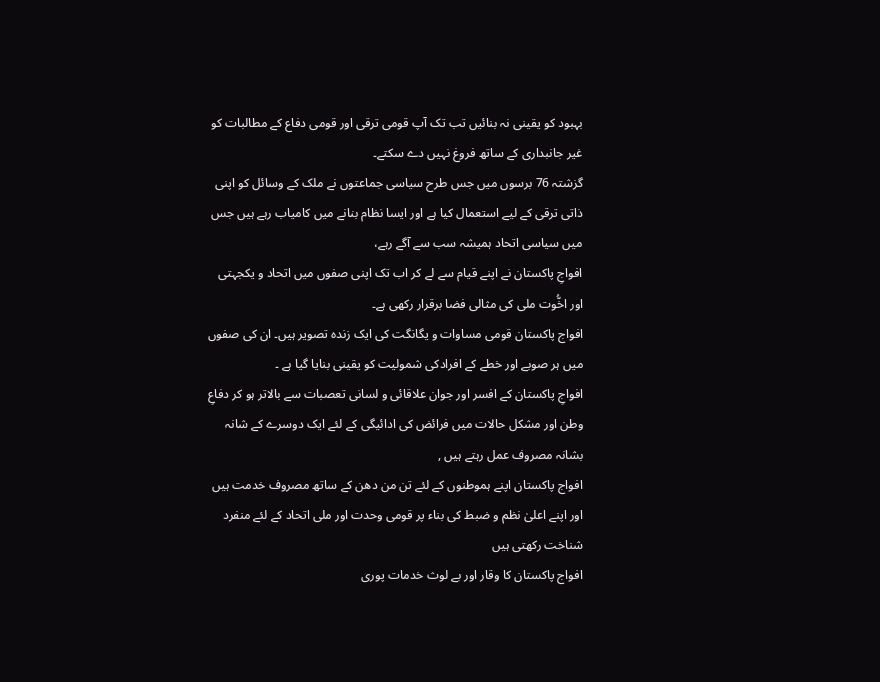بہبود کو یقینی نہ بنائیں تب تک آپ قومی ترقی اور قومی دفاع کے مطالبات کو غیر جانبداری کے ساتھ فروغ نہیں دے سکتے۔
گزشتہ 76 برسوں میں جس طرح سیاسی جماعتوں نے ملک کے وسائل کو اپنی ذاتی ترقی کے لیے استعمال کیا ہے اور ایسا نظام بنانے میں کامیاب رہے ہیں جس میں سیاسی اتحاد ہمیشہ سب سے آگے رہے،
افواجِ پاکستان نے اپنے قیام سے لے کر اب تک اپنی صفوں میں اتحاد و یکجہتی اور اخُّوت ملی کی مثالی فضا برقرار رکھی ہے۔
افواج پاکستان قومی مساوات و یگانگت کی ایک زندہ تصویر ہیں۔ ان کی صفوں میں ہر صوبے اور خطے کے افرادکی شمولیت کو یقینی بنایا گیا ہے ۔
افواجِ پاکستان کے افسر اور جوان علاقائی و لسانی تعصبات سے بالاتر ہو کر دفاعِ وطن اور مشکل حالات میں فرائض کی ادائیگی کے لئے ایک دوسرے کے شانہ بشانہ مصروف عمل رہتے ہیں ,
افواج پاکستان اپنے ہموطنوں کے لئے تن من دھن کے ساتھ مصروف خدمت ہیں اور اپنے اعلیٰ نظم و ضبط کی بناء پر قومی وحدت اور ملی اتحاد کے لئے منفرد شناخت رکھتی ہیں
افواج پاکستان کا وقار اور بے لوث خدمات پوری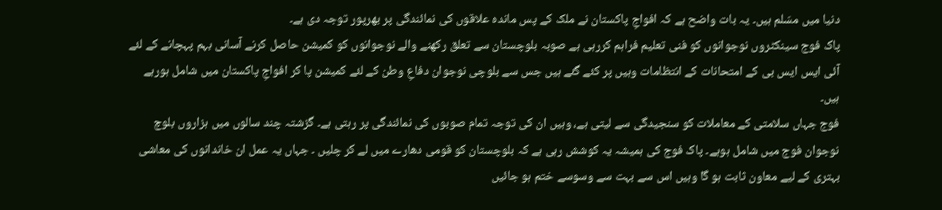دنیا میں مسّلم ہیں۔ یہ بات واضح ہے کہ افواجِ پاکستان نے ملک کے پس ماندہ علاقوں کی نمائندگی پر بھرپور توجہ دی ہے۔
پاک فوج سینکٹروں نوجوانوں کو فنی تعلیم فراہم کررہی ہے صوبہ بلوچستان سے تعلق رکھنے والے نوجوانوں کو کمیشن حاصل کرنے آسانی بہم پہچانے کے لئے آئی ایس ایس بی کے امتحانات کے انتظامات وہیں پر کئے گئے ہیں جس سے بلوچی نوجوان دفاعِ وطن کے لئے کمیشن پا کر افواجِ پاکستان میں شامل ہورہے ہیں۔
فوج جہاں سلامتی کے معاملات کو سنجیدگی سے لیتی ہے، وہیں ان کی توجہ تمام صوبوں کی نمائندگی پر رہتی ہے۔ گزشتہ چند سالوں میں ہزاروں بلوچ نوجوان فوج میں شامل ہوہے۔ پاک فوج کی ہمیشہ یہ کوشش رہی ہے کہ بلوچستان کو قومی دھارے میں لے کر چلیں ۔ جہاں یہ عمل ان خاندانوں کی معاشی بہتری کے لیے معاون ثابت ہو گا وہیں اس سے بہت سے وسوسے ختم ہو جائیں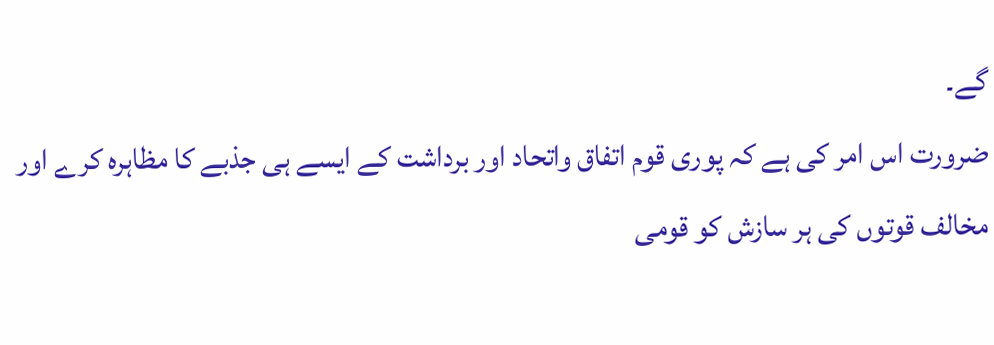گے۔
ضرورت اس امر کی ہے کہ پوری قوم اتفاق واتحاد اور برداشت کے ایسے ہی جذبے کا مظاہرہ کرے اور مخالف قوتوں کی ہر سازش کو قومی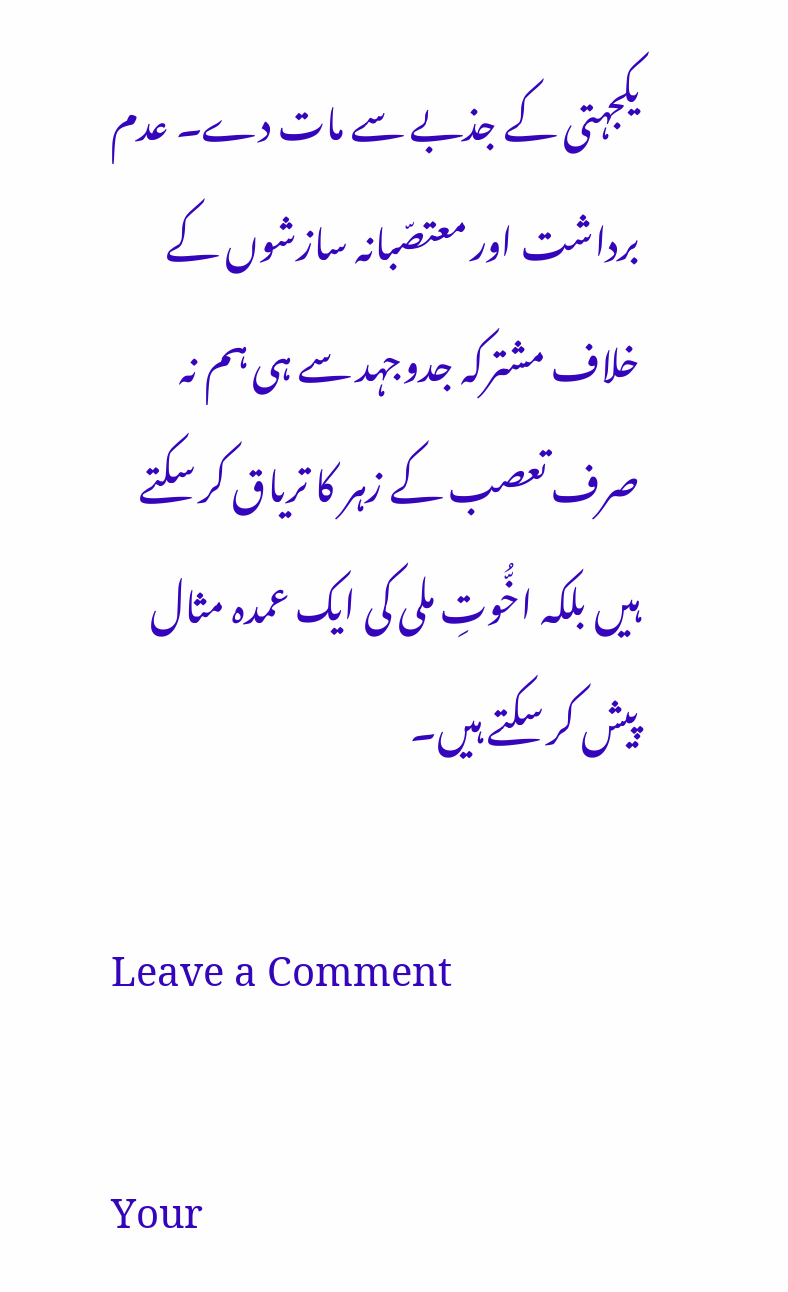یکجہتی کے جذبے سے مات دے۔ عدم برداشت اور معتصّبانہ سازشوں کے خلاف مشترکہ جدوجہد سے ہی ہم نہ صرف تعصب کے زہر کا تریاق کر سکتے ہیں بلکہ اخُّوتِ ملی کی ایک عمدہ مثال پیش کر سکتے ہیں۔

Leave a Comment

Your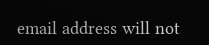email address will not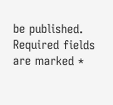be published. Required fields are marked *